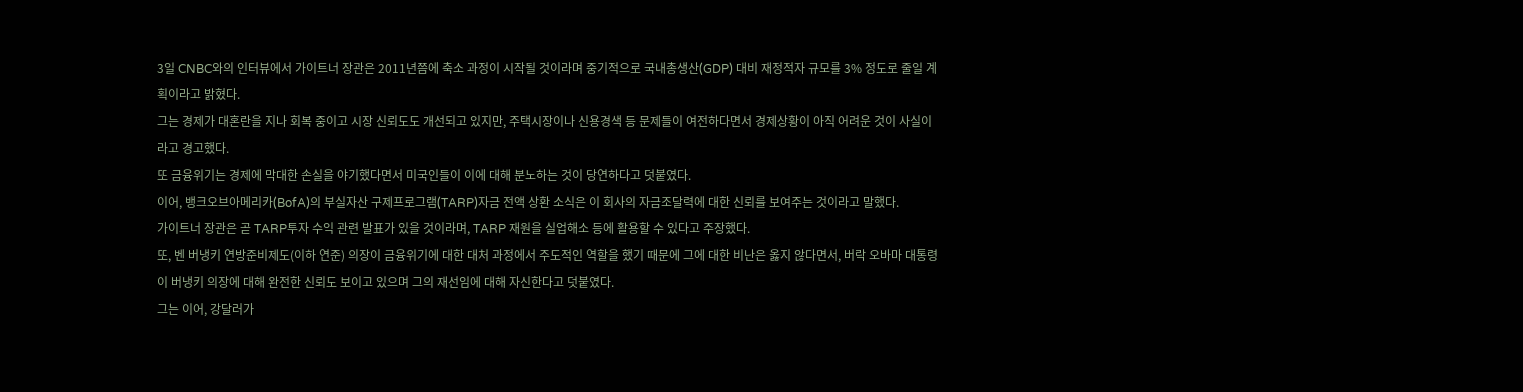3일 CNBC와의 인터뷰에서 가이트너 장관은 2011년쯤에 축소 과정이 시작될 것이라며 중기적으로 국내총생산(GDP) 대비 재정적자 규모를 3% 정도로 줄일 계획이라고 밝혔다.
그는 경제가 대혼란을 지나 회복 중이고 시장 신뢰도도 개선되고 있지만, 주택시장이나 신용경색 등 문제들이 여전하다면서 경제상황이 아직 어려운 것이 사실이라고 경고했다.
또 금융위기는 경제에 막대한 손실을 야기했다면서 미국인들이 이에 대해 분노하는 것이 당연하다고 덧붙였다.
이어, 뱅크오브아메리카(BofA)의 부실자산 구제프로그램(TARP)자금 전액 상환 소식은 이 회사의 자금조달력에 대한 신뢰를 보여주는 것이라고 말했다.
가이트너 장관은 곧 TARP투자 수익 관련 발표가 있을 것이라며, TARP 재원을 실업해소 등에 활용할 수 있다고 주장했다.
또, 벤 버냉키 연방준비제도(이하 연준) 의장이 금융위기에 대한 대처 과정에서 주도적인 역할을 했기 때문에 그에 대한 비난은 옳지 않다면서, 버락 오바마 대통령이 버냉키 의장에 대해 완전한 신뢰도 보이고 있으며 그의 재선임에 대해 자신한다고 덧붙였다.
그는 이어, 강달러가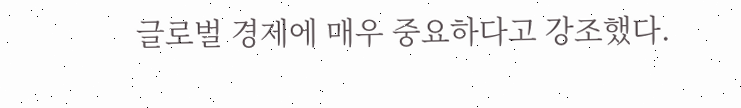글로벌 경제에 매우 중요하다고 강조했다.